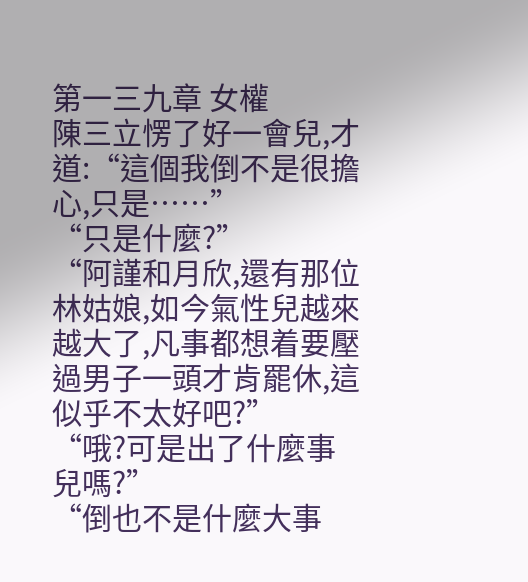第一三九章 女權
陳三立愣了好一會兒,才道:“這個我倒不是很擔心,只是……”
“只是什麼?”
“阿謹和月欣,還有那位林姑娘,如今氣性兒越來越大了,凡事都想着要壓過男子一頭才肯罷休,這似乎不太好吧?”
“哦?可是出了什麼事兒嗎?”
“倒也不是什麼大事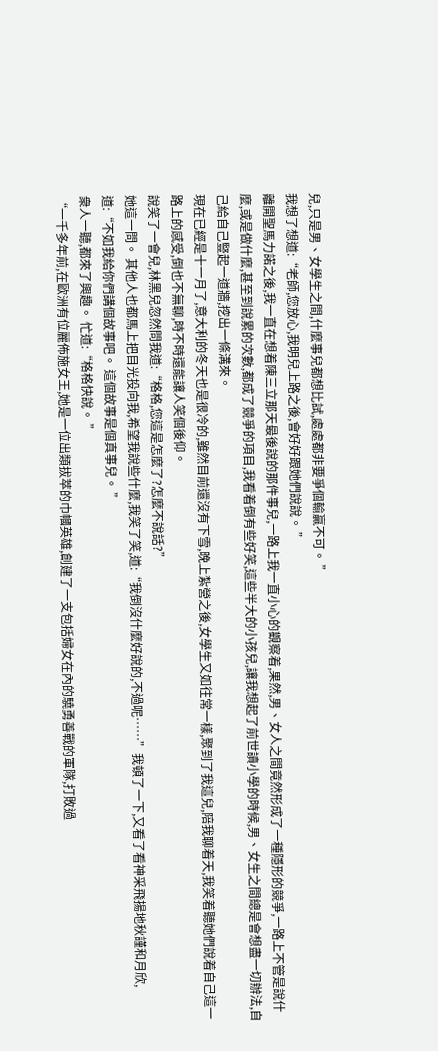兒,只是男、女學生之間,什麼事兒都想比試,處處都非要爭個輸贏不可。 ”
我想了想道:“老師,您放心,我明兒上路之後,會好好跟她們說說。 ”
離開聖馬力諾之後,我一直在想着陳三立那天最後說的那件事兒,一路上我一直小心的觀察着,果然,男、女人之間竟然形成了一種隱形的競爭,一路上不管是說什麼,或是做什麼,甚至到說累的次數,都成了競爭的項目,我看着倒有些好笑,這些半大的小孩兒,讓我想起了前世讀小學的時候,男、女生之間總是會想盡一切辦法,自己給自己豎起一道牆,挖出一條溝來。
現在已經是十一月了,意大利的冬天也是很冷的,雖然目前還沒有下雪,晚上紮營之後,女學生又如往常一樣,聚到了我這兒,陪我聊着天,我笑着聽她們說着自己這一路上的感受,倒也不無聊,時不時還能讓人笑個後仰。
說笑了一會兒,林黑兒忽然問我道:“格格,您這是怎麼了?怎麼不說話?”
她這一問。 其他人也都馬上把目光投向我,希望我說些什麼,我笑了笑,道:“我倒沒什麼好說的,不過呢……”我頓了一下,又看了看神采飛揚地秋謹和月欣,道:“不如我給你們講個故事吧。 這個故事是個真事兒。 ”
衆人一聽,都來了興趣。 忙道:“格格快說。 ”
“一千多年前,在歐洲有位麗佈施女王,她是一位出類拔萃的巾幗英雄,創建了一支包括婦女在內的驍勇善戰的軍隊,打敗過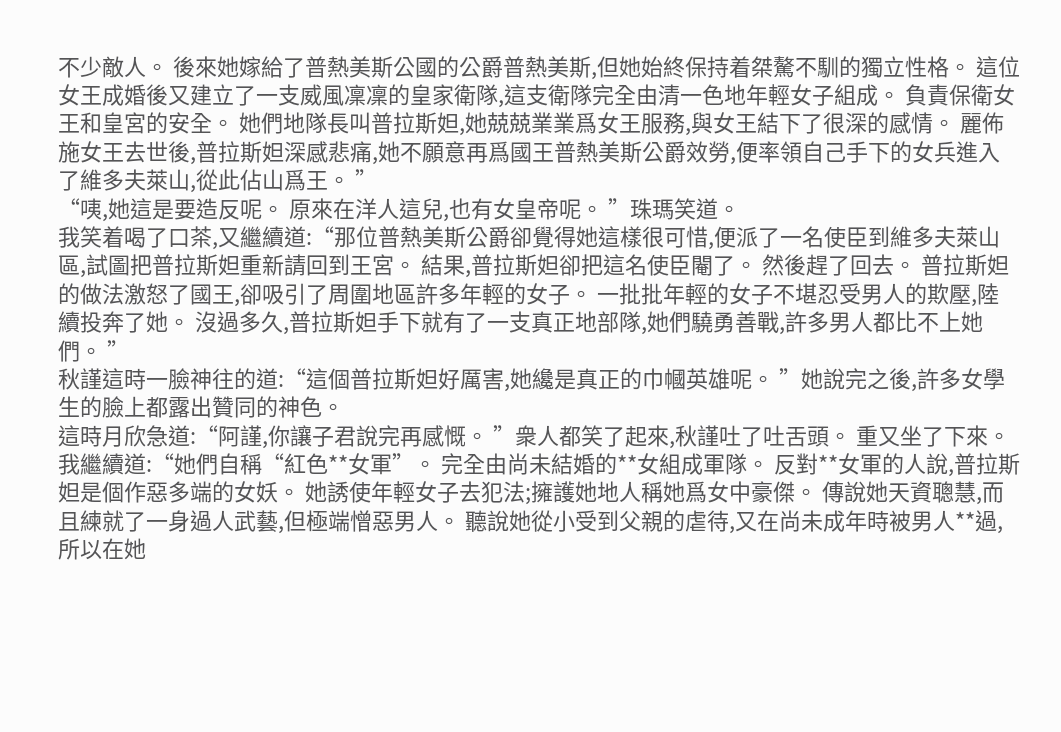不少敵人。 後來她嫁給了普熱美斯公國的公爵普熱美斯,但她始終保持着桀驁不馴的獨立性格。 這位女王成婚後又建立了一支威風凜凜的皇家衛隊,這支衛隊完全由清一色地年輕女子組成。 負責保衛女王和皇宮的安全。 她們地隊長叫普拉斯妲,她兢兢業業爲女王服務,與女王結下了很深的感情。 麗佈施女王去世後,普拉斯妲深感悲痛,她不願意再爲國王普熱美斯公爵效勞,便率領自己手下的女兵進入了維多夫萊山,從此佔山爲王。 ”
“咦,她這是要造反呢。 原來在洋人這兒,也有女皇帝呢。 ”珠瑪笑道。
我笑着喝了口茶,又繼續道:“那位普熱美斯公爵卻覺得她這樣很可惜,便派了一名使臣到維多夫萊山區,試圖把普拉斯妲重新請回到王宮。 結果,普拉斯妲卻把這名使臣閹了。 然後趕了回去。 普拉斯妲的做法激怒了國王,卻吸引了周圍地區許多年輕的女子。 一批批年輕的女子不堪忍受男人的欺壓,陸續投奔了她。 沒過多久,普拉斯妲手下就有了一支真正地部隊,她們驍勇善戰,許多男人都比不上她們。 ”
秋謹這時一臉神往的道:“這個普拉斯妲好厲害,她纔是真正的巾幗英雄呢。 ”她說完之後,許多女學生的臉上都露出贊同的神色。
這時月欣急道:“阿謹,你讓子君說完再感慨。 ”衆人都笑了起來,秋謹吐了吐舌頭。 重又坐了下來。
我繼續道:“她們自稱“紅色**女軍”。 完全由尚未結婚的**女組成軍隊。 反對**女軍的人說,普拉斯妲是個作惡多端的女妖。 她誘使年輕女子去犯法;擁護她地人稱她爲女中豪傑。 傳說她天資聰慧,而且練就了一身過人武藝,但極端憎惡男人。 聽說她從小受到父親的虐待,又在尚未成年時被男人**過,所以在她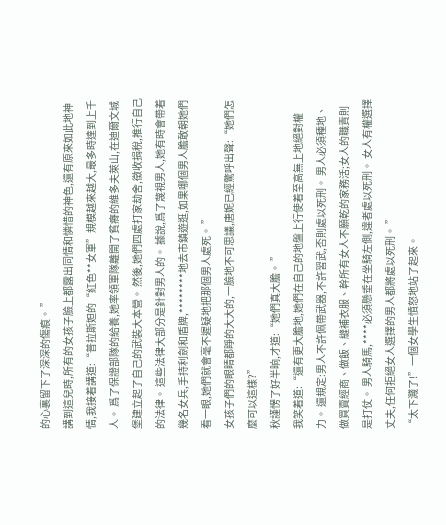的心裏留下了深深的傷痕。 ”
講到這兒時,所有的女孩子臉上都露出同情和憐惜的神色,還有原來如此地神情,我接着講道:“普拉斯妲的“紅色**女軍”規模越來越大,最多時達到上千人。 爲了保證部隊的給養,她率領軍隊離開了貧瘠的維多夫萊山,在迪爾文城堡建立起了自己的武裝大本營。 然後,她們四處打家劫舍,徵收捐稅,推行自己的法律。 這些法律大部分是針對男人的。 據說,爲了蔑視男人,她有時會帶着幾名女兵,手持利劍和盾牌,********地去市鎮遊逛,如果哪個男人膽敢朝她們看一眼,她們就會毫不遲疑地把那個男人處死。 ”
女孩子們的眼睛都睜的大大的,一臉地不可思議,唐妮已經驚呼出聲:“她們怎麼可以這樣?”
秋謹愣了好半晌,才道:“她們真大膽。 ”
我笑着道:“還有更大膽地,她們在自己的地盤上行使着至高無上地絕對權力。 還規定:男人不許佩帶武器,不許習武,否則處以死刑。 男人必須種地、做買賣經商、做飯、縫補衣服、幹所有女人不願乾的家務活;女人的職責則是打仗。 男人騎馬,****必須懸垂在坐騎左側,違者處以死刑。 女人有權選擇丈夫,任何拒絕女人選擇的男人都將處以死刑。 ”
“太下濺了!”一個女學生憤怒地站了起來。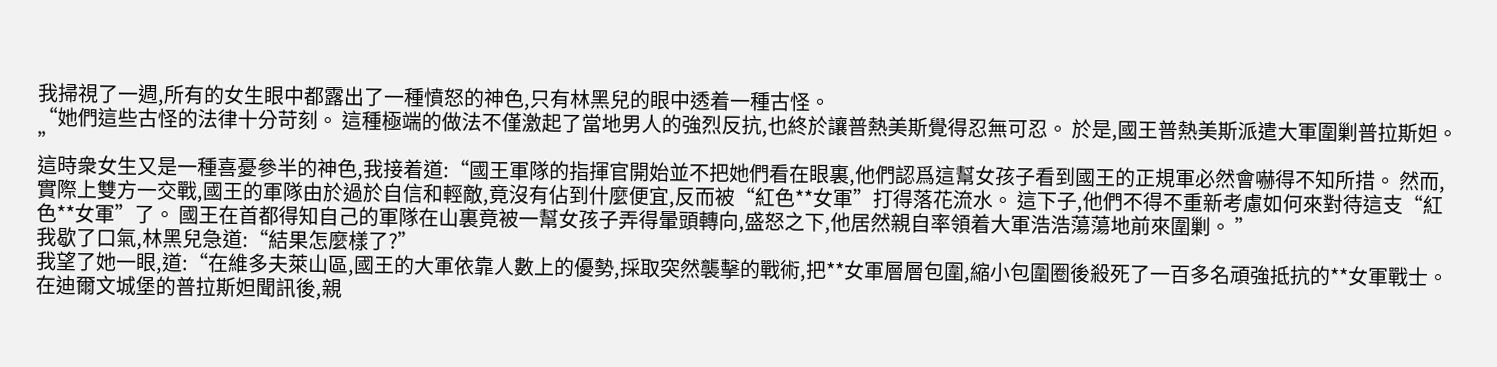我掃視了一週,所有的女生眼中都露出了一種憤怒的神色,只有林黑兒的眼中透着一種古怪。
“她們這些古怪的法律十分苛刻。 這種極端的做法不僅激起了當地男人的強烈反抗,也終於讓普熱美斯覺得忍無可忍。 於是,國王普熱美斯派遣大軍圍剿普拉斯妲。 ”
這時衆女生又是一種喜憂參半的神色,我接着道:“國王軍隊的指揮官開始並不把她們看在眼裏,他們認爲這幫女孩子看到國王的正規軍必然會嚇得不知所措。 然而,實際上雙方一交戰,國王的軍隊由於過於自信和輕敵,竟沒有佔到什麼便宜,反而被“紅色**女軍”打得落花流水。 這下子,他們不得不重新考慮如何來對待這支“紅色**女軍”了。 國王在首都得知自己的軍隊在山裏竟被一幫女孩子弄得暈頭轉向,盛怒之下,他居然親自率領着大軍浩浩蕩蕩地前來圍剿。 ”
我歇了口氣,林黑兒急道:“結果怎麼樣了?”
我望了她一眼,道:“在維多夫萊山區,國王的大軍依靠人數上的優勢,採取突然襲擊的戰術,把**女軍層層包圍,縮小包圍圈後殺死了一百多名頑強抵抗的**女軍戰士。 在迪爾文城堡的普拉斯妲聞訊後,親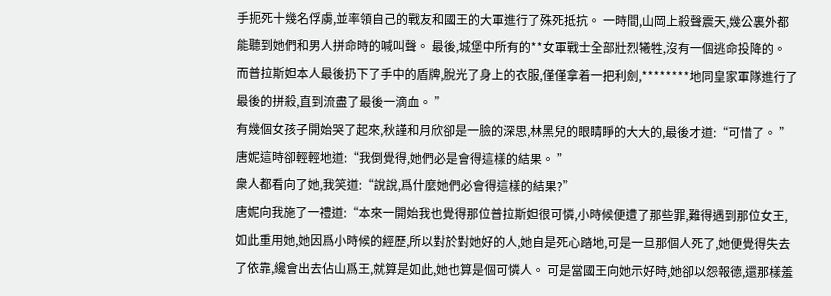手扼死十幾名俘虜,並率領自己的戰友和國王的大軍進行了殊死抵抗。 一時間,山岡上殺聲震天,幾公裏外都能聽到她們和男人拼命時的喊叫聲。 最後,城堡中所有的**女軍戰士全部壯烈犧牲,沒有一個逃命投降的。 而普拉斯妲本人最後扔下了手中的盾牌,脫光了身上的衣服,僅僅拿着一把利劍,********地同皇家軍隊進行了最後的拼殺,直到流盡了最後一滴血。 ”
有幾個女孩子開始哭了起來,秋謹和月欣卻是一臉的深思,林黑兒的眼睛睜的大大的,最後才道:“可惜了。 ”
唐妮這時卻輕輕地道:“我倒覺得,她們必是會得這樣的結果。 ”
衆人都看向了她,我笑道:“說說,爲什麼她們必會得這樣的結果?”
唐妮向我施了一禮道:“本來一開始我也覺得那位普拉斯妲很可憐,小時候便遭了那些罪,難得遇到那位女王,如此重用她,她因爲小時候的經歷,所以對於對她好的人,她自是死心踏地,可是一旦那個人死了,她便覺得失去了依靠,纔會出去佔山爲王,就算是如此,她也算是個可憐人。 可是當國王向她示好時,她卻以怨報德,還那樣羞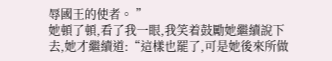辱國王的使者。 ”
她頓了頓,看了我一眼,我笑着鼓勵她繼續說下去,她才繼續道:“這樣也罷了,可是她後來所做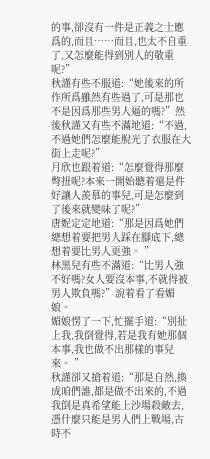的事,卻沒有一件是正義之士應爲的,而且……而且,也太不自重了,又怎麼能得到別人的敬重呢?”
秋謹有些不服道:“她後來的所作所爲雖然有些過了,可是那也不是因爲那些男人逼的嗎?”然後秋謹又有些不滿地道:“不過,不過她們怎麼能脫光了衣服在大街上走呢?”
月欣也跟着道:“怎麼覺得那麼彆扭呢?本來一開始聽着還是件好讓人羨慕的事兒,可是怎麼到了後來就變味了呢?”
唐妮定定地道:“那是因爲她們總想着要把男人踩在腳底下,總想着要比男人更強。 ”
林黑兒有些不滿道:“比男人強不好嗎?女人要沒本事,不就得被男人欺負嗎?”說着看了看媚娘。
媚娘愣了一下,忙擺手道:“別扯上我,我倒覺得,若是我有她那個本事,我也做不出那樣的事兒來。 ”
秋謹卻又搶着道:“那是自然,換成咱們誰,都是做不出來的,不過我倒是真希望能上沙場殺敵去,憑什麼只能是男人們上戰場,古時不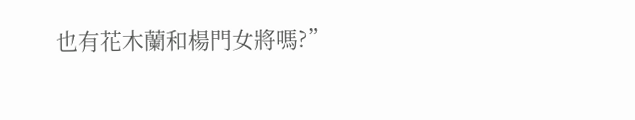也有花木蘭和楊門女將嗎?”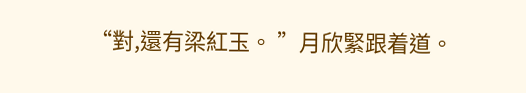“對,還有梁紅玉。 ”月欣緊跟着道。